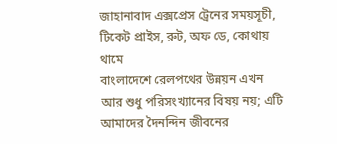জাহানাবাদ এক্সপ্রেস ট্রেনের সময়সূচী, টিকেট প্রাইস, রুট, অফ ডে, কোথায় থামে
বাংলাদেশে রেলপথের উন্নয়ন এখন আর শুধু পরিসংখ্যানের বিষয় নয়; এটি আমাদের দৈনন্দিন জীবনের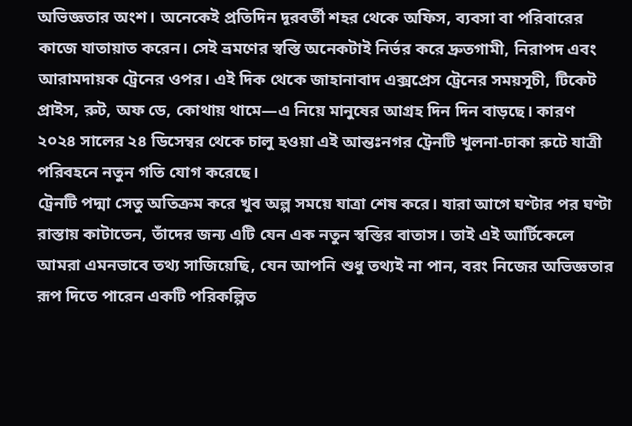অভিজ্ঞতার অংশ। অনেকেই প্রতিদিন দূরবর্তী শহর থেকে অফিস, ব্যবসা বা পরিবারের কাজে যাতায়াত করেন। সেই ভ্রমণের স্বস্তি অনেকটাই নির্ভর করে দ্রুতগামী, নিরাপদ এবং আরামদায়ক ট্রেনের ওপর। এই দিক থেকে জাহানাবাদ এক্সপ্রেস ট্রেনের সময়সূচী, টিকেট প্রাইস, রুট, অফ ডে, কোথায় থামে—এ নিয়ে মানুষের আগ্রহ দিন দিন বাড়ছে। কারণ ২০২৪ সালের ২৪ ডিসেম্বর থেকে চালু হওয়া এই আন্তঃনগর ট্রেনটি খুলনা-ঢাকা রুটে যাত্রী পরিবহনে নতুন গতি যোগ করেছে।
ট্রেনটি পদ্মা সেতু অতিক্রম করে খুব অল্প সময়ে যাত্রা শেষ করে। যারা আগে ঘণ্টার পর ঘণ্টা রাস্তায় কাটাতেন, তাঁদের জন্য এটি যেন এক নতুন স্বস্তির বাতাস। তাই এই আর্টিকেলে আমরা এমনভাবে তথ্য সাজিয়েছি, যেন আপনি শুধু তথ্যই না পান, বরং নিজের অভিজ্ঞতার রূপ দিতে পারেন একটি পরিকল্পিত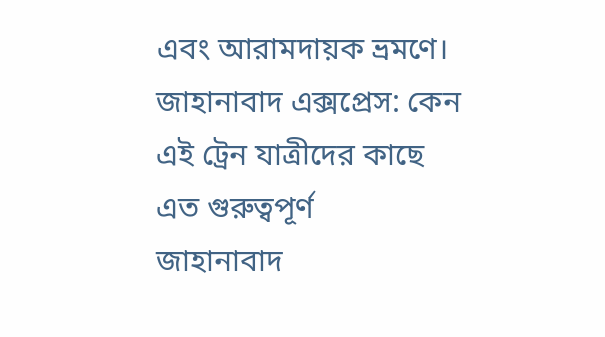এবং আরামদায়ক ভ্রমণে।
জাহানাবাদ এক্সপ্রেস: কেন এই ট্রেন যাত্রীদের কাছে এত গুরুত্বপূর্ণ
জাহানাবাদ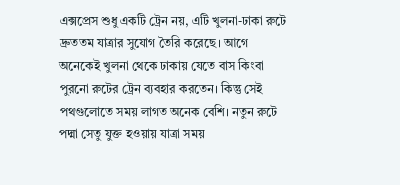এক্সপ্রেস শুধু একটি ট্রেন নয়, এটি খুলনা-ঢাকা রুটে দ্রুততম যাত্রার সুযোগ তৈরি করেছে। আগে অনেকেই খুলনা থেকে ঢাকায় যেতে বাস কিংবা পুরনো রুটের ট্রেন ব্যবহার করতেন। কিন্তু সেই পথগুলোতে সময় লাগত অনেক বেশি। নতুন রুটে পদ্মা সেতু যুক্ত হওয়ায় যাত্রা সময়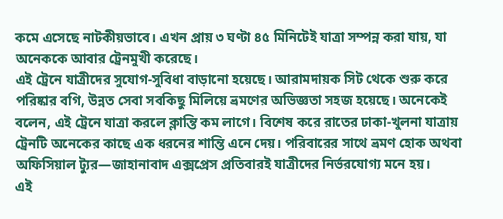কমে এসেছে নাটকীয়ভাবে। এখন প্রায় ৩ ঘণ্টা ৪৫ মিনিটেই যাত্রা সম্পন্ন করা যায়, যা অনেককে আবার ট্রেনমুখী করেছে।
এই ট্রেনে যাত্রীদের সুযোগ-সুবিধা বাড়ানো হয়েছে। আরামদায়ক সিট থেকে শুরু করে পরিষ্কার বগি, উন্নত সেবা সবকিছু মিলিয়ে ভ্রমণের অভিজ্ঞতা সহজ হয়েছে। অনেকেই বলেন, এই ট্রেনে যাত্রা করলে ক্লান্তি কম লাগে। বিশেষ করে রাতের ঢাকা-খুলনা যাত্রায় ট্রেনটি অনেকের কাছে এক ধরনের শান্তি এনে দেয়। পরিবারের সাথে ভ্রমণ হোক অথবা অফিসিয়াল ট্যুর—জাহানাবাদ এক্সপ্রেস প্রতিবারই যাত্রীদের নির্ভরযোগ্য মনে হয়।
এই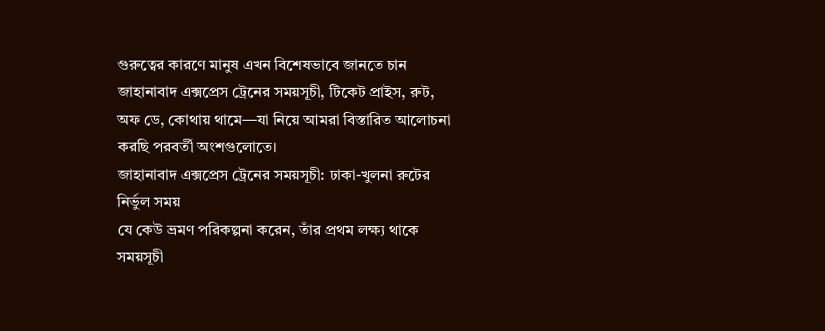গুরুত্বের কারণে মানুষ এখন বিশেষভাবে জানতে চান জাহানাবাদ এক্সপ্রেস ট্রেনের সময়সূচী, টিকেট প্রাইস, রুট, অফ ডে, কোথায় থামে—যা নিয়ে আমরা বিস্তারিত আলোচনা করছি পরবর্তী অংশগুলোতে।
জাহানাবাদ এক্সপ্রেস ট্রেনের সময়সূচী: ঢাকা-খুলনা রুটের নির্ভুল সময়
যে কেউ ভ্রমণ পরিকল্পনা করেন, তাঁর প্রথম লক্ষ্য থাকে সময়সূচী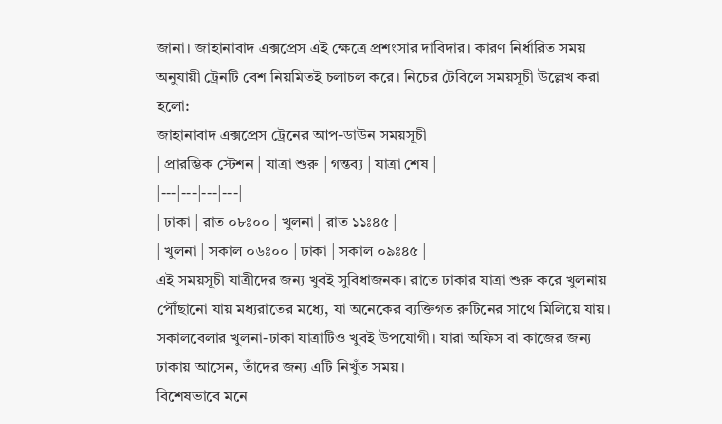জানা। জাহানাবাদ এক্সপ্রেস এই ক্ষেত্রে প্রশংসার দাবিদার। কারণ নির্ধারিত সময় অনুযায়ী ট্রেনটি বেশ নিয়মিতই চলাচল করে। নিচের টেবিলে সময়সূচী উল্লেখ করা হলো:
জাহানাবাদ এক্সপ্রেস ট্রেনের আপ-ডাউন সময়সূচী
| প্রারম্ভিক স্টেশন | যাত্রা শুরু | গন্তব্য | যাত্রা শেষ |
|---|---|---|---|
| ঢাকা | রাত ০৮ঃ০০ | খুলনা | রাত ১১ঃ৪৫ |
| খুলনা | সকাল ০৬ঃ০০ | ঢাকা | সকাল ০৯ঃ৪৫ |
এই সময়সূচী যাত্রীদের জন্য খুবই সুবিধাজনক। রাতে ঢাকার যাত্রা শুরু করে খুলনায় পৌঁছানো যায় মধ্যরাতের মধ্যে, যা অনেকের ব্যক্তিগত রুটিনের সাথে মিলিয়ে যায়। সকালবেলার খুলনা-ঢাকা যাত্রাটিও খুবই উপযোগী। যারা অফিস বা কাজের জন্য ঢাকায় আসেন, তাঁদের জন্য এটি নিখুঁত সময়।
বিশেষভাবে মনে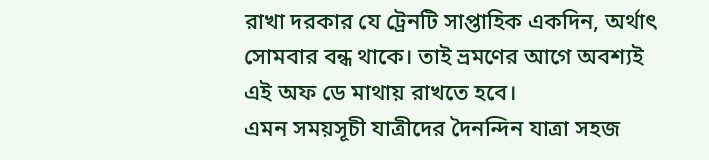রাখা দরকার যে ট্রেনটি সাপ্তাহিক একদিন, অর্থাৎ সোমবার বন্ধ থাকে। তাই ভ্রমণের আগে অবশ্যই এই অফ ডে মাথায় রাখতে হবে।
এমন সময়সূচী যাত্রীদের দৈনন্দিন যাত্রা সহজ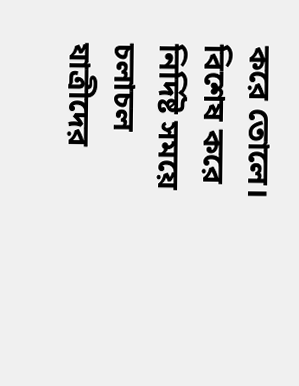করে তোলে। বিশেষ করে নির্দিষ্ট সময়ে চলাচল যাত্রীদের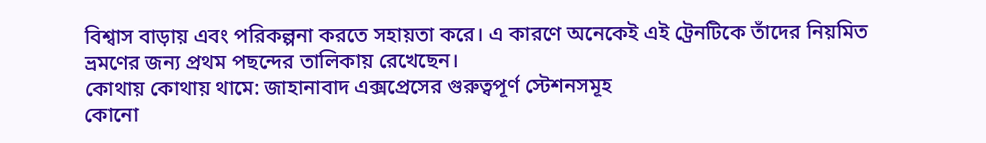বিশ্বাস বাড়ায় এবং পরিকল্পনা করতে সহায়তা করে। এ কারণে অনেকেই এই ট্রেনটিকে তাঁদের নিয়মিত ভ্রমণের জন্য প্রথম পছন্দের তালিকায় রেখেছেন।
কোথায় কোথায় থামে: জাহানাবাদ এক্সপ্রেসের গুরুত্বপূর্ণ স্টেশনসমূহ
কোনো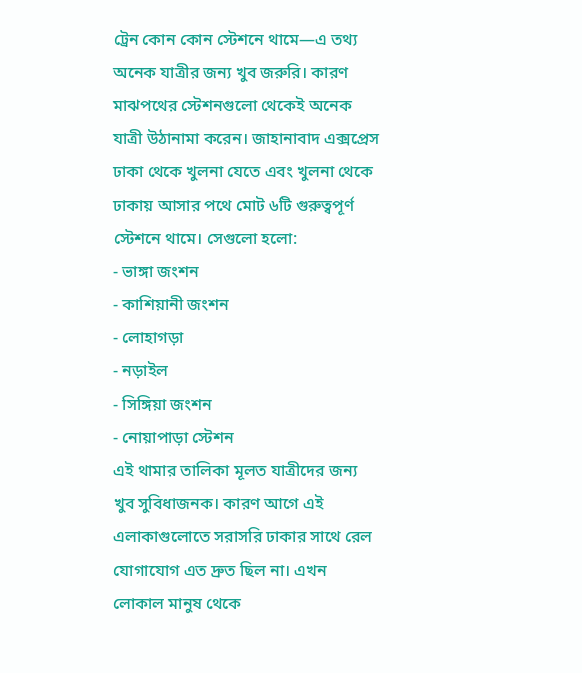ট্রেন কোন কোন স্টেশনে থামে—এ তথ্য অনেক যাত্রীর জন্য খুব জরুরি। কারণ মাঝপথের স্টেশনগুলো থেকেই অনেক যাত্রী উঠানামা করেন। জাহানাবাদ এক্সপ্রেস ঢাকা থেকে খুলনা যেতে এবং খুলনা থেকে ঢাকায় আসার পথে মোট ৬টি গুরুত্বপূর্ণ স্টেশনে থামে। সেগুলো হলো:
- ভাঙ্গা জংশন
- কাশিয়ানী জংশন
- লোহাগড়া
- নড়াইল
- সিঙ্গিয়া জংশন
- নোয়াপাড়া স্টেশন
এই থামার তালিকা মূলত যাত্রীদের জন্য খুব সুবিধাজনক। কারণ আগে এই এলাকাগুলোতে সরাসরি ঢাকার সাথে রেল যোগাযোগ এত দ্রুত ছিল না। এখন লোকাল মানুষ থেকে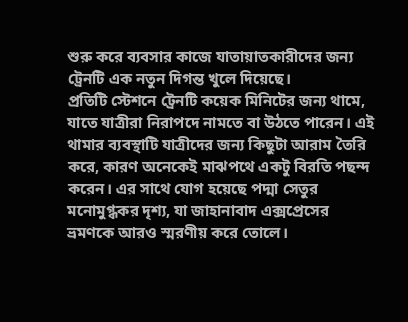শুরু করে ব্যবসার কাজে যাতায়াতকারীদের জন্য ট্রেনটি এক নতুন দিগন্ত খুলে দিয়েছে।
প্রতিটি স্টেশনে ট্রেনটি কয়েক মিনিটের জন্য থামে, যাতে যাত্রীরা নিরাপদে নামতে বা উঠতে পারেন। এই থামার ব্যবস্থাটি যাত্রীদের জন্য কিছুটা আরাম তৈরি করে, কারণ অনেকেই মাঝপথে একটু বিরতি পছন্দ করেন। এর সাথে যোগ হয়েছে পদ্মা সেতুর মনোমুগ্ধকর দৃশ্য, যা জাহানাবাদ এক্সপ্রেসের ভ্রমণকে আরও স্মরণীয় করে তোলে।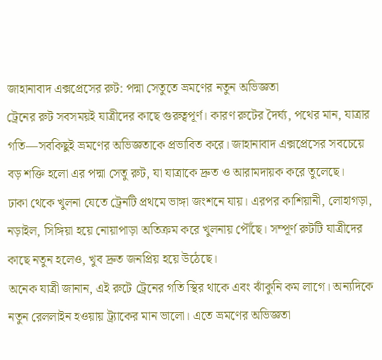জাহানাবাদ এক্সপ্রেসের রুট: পদ্মা সেতুতে ভ্রমণের নতুন অভিজ্ঞতা
ট্রেনের রুট সবসময়ই যাত্রীদের কাছে গুরুত্বপূর্ণ। কারণ রুটের দৈর্ঘ্য, পথের মান, যাত্রার গতি—সবকিছুই ভ্রমণের অভিজ্ঞতাকে প্রভাবিত করে। জাহানাবাদ এক্সপ্রেসের সবচেয়ে বড় শক্তি হলো এর পদ্মা সেতু রুট, যা যাত্রাকে দ্রুত ও আরামদায়ক করে তুলেছে।
ঢাকা থেকে খুলনা যেতে ট্রেনটি প্রথমে ভাঙ্গা জংশনে যায়। এরপর কাশিয়ানী, লোহাগড়া, নড়াইল, সিঙ্গিয়া হয়ে নোয়াপাড়া অতিক্রম করে খুলনায় পৌঁছে। সম্পূর্ণ রুটটি যাত্রীদের কাছে নতুন হলেও, খুব দ্রুত জনপ্রিয় হয়ে উঠেছে।
অনেক যাত্রী জানান, এই রুটে ট্রেনের গতি স্থির থাকে এবং ঝাঁকুনি কম লাগে। অন্যদিকে নতুন রেললাইন হওয়ায় ট্র্যাকের মান ভালো। এতে ভ্রমণের অভিজ্ঞতা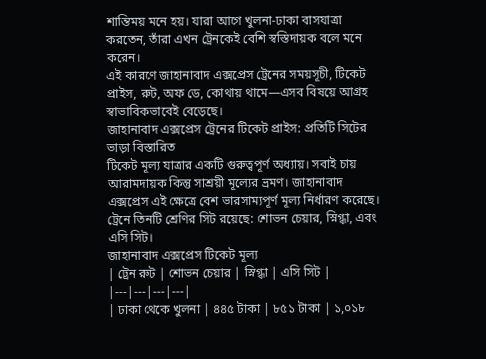শান্তিময় মনে হয়। যারা আগে খুলনা-ঢাকা বাসযাত্রা করতেন, তাঁরা এখন ট্রেনকেই বেশি স্বস্তিদায়ক বলে মনে করেন।
এই কারণে জাহানাবাদ এক্সপ্রেস ট্রেনের সময়সূচী, টিকেট প্রাইস, রুট, অফ ডে, কোথায় থামে—এসব বিষয়ে আগ্রহ স্বাভাবিকভাবেই বেড়েছে।
জাহানাবাদ এক্সপ্রেস ট্রেনের টিকেট প্রাইস: প্রতিটি সিটের ভাড়া বিস্তারিত
টিকেট মূল্য যাত্রার একটি গুরুত্বপূর্ণ অধ্যায়। সবাই চায় আরামদায়ক কিন্তু সাশ্রয়ী মূল্যের ভ্রমণ। জাহানাবাদ এক্সপ্রেস এই ক্ষেত্রে বেশ ভারসাম্যপূর্ণ মূল্য নির্ধারণ করেছে। ট্রেনে তিনটি শ্রেণির সিট রয়েছে: শোভন চেয়ার, স্নিগ্ধা, এবং এসি সিট।
জাহানাবাদ এক্সপ্রেস টিকেট মূল্য
| ট্রেন রুট | শোভন চেয়ার | স্নিগ্ধা | এসি সিট |
|---|---|---|---|
| ঢাকা থেকে খুলনা | ৪৪৫ টাকা | ৮৫১ টাকা | ১,০১৮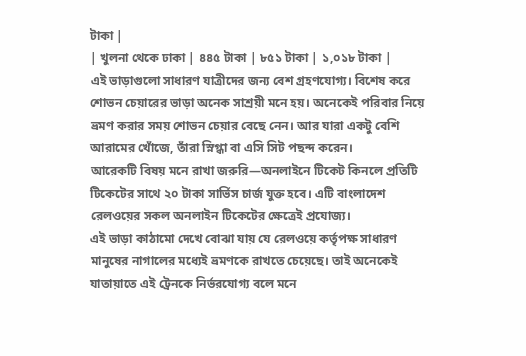টাকা |
| খুলনা থেকে ঢাকা | ৪৪৫ টাকা | ৮৫১ টাকা | ১,০১৮ টাকা |
এই ভাড়াগুলো সাধারণ যাত্রীদের জন্য বেশ গ্রহণযোগ্য। বিশেষ করে শোভন চেয়ারের ভাড়া অনেক সাশ্রয়ী মনে হয়। অনেকেই পরিবার নিয়ে ভ্রমণ করার সময় শোভন চেয়ার বেছে নেন। আর যারা একটু বেশি আরামের খোঁজে, তাঁরা স্নিগ্ধা বা এসি সিট পছন্দ করেন।
আরেকটি বিষয় মনে রাখা জরুরি—অনলাইনে টিকেট কিনলে প্রতিটি টিকেটের সাথে ২০ টাকা সার্ভিস চার্জ যুক্ত হবে। এটি বাংলাদেশ রেলওয়ের সকল অনলাইন টিকেটের ক্ষেত্রেই প্রযোজ্য।
এই ভাড়া কাঠামো দেখে বোঝা যায় যে রেলওয়ে কর্তৃপক্ষ সাধারণ মানুষের নাগালের মধ্যেই ভ্রমণকে রাখতে চেয়েছে। তাই অনেকেই যাতায়াতে এই ট্রেনকে নির্ভরযোগ্য বলে মনে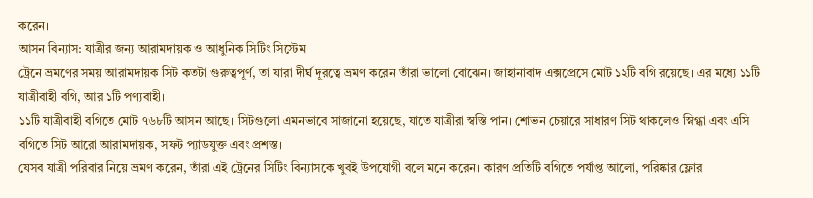করেন।
আসন বিন্যাস: যাত্রীর জন্য আরামদায়ক ও আধুনিক সিটিং সিস্টেম
ট্রেনে ভ্রমণের সময় আরামদায়ক সিট কতটা গুরুত্বপূর্ণ, তা যারা দীর্ঘ দূরত্বে ভ্রমণ করেন তাঁরা ভালো বোঝেন। জাহানাবাদ এক্সপ্রেসে মোট ১২টি বগি রয়েছে। এর মধ্যে ১১টি যাত্রীবাহী বগি, আর ১টি পণ্যবাহী।
১১টি যাত্রীবাহী বগিতে মোট ৭৬৮টি আসন আছে। সিটগুলো এমনভাবে সাজানো হয়েছে, যাতে যাত্রীরা স্বস্তি পান। শোভন চেয়ারে সাধারণ সিট থাকলেও স্নিগ্ধা এবং এসি বগিতে সিট আরো আরামদায়ক, সফট প্যাডযুক্ত এবং প্রশস্ত।
যেসব যাত্রী পরিবার নিয়ে ভ্রমণ করেন, তাঁরা এই ট্রেনের সিটিং বিন্যাসকে খুবই উপযোগী বলে মনে করেন। কারণ প্রতিটি বগিতে পর্যাপ্ত আলো, পরিষ্কার ফ্লোর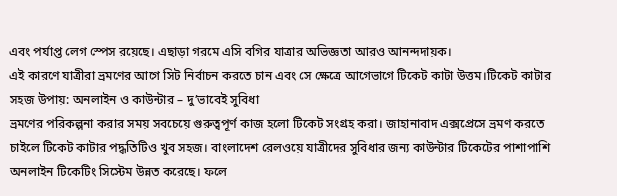এবং পর্যাপ্ত লেগ স্পেস রয়েছে। এছাড়া গরমে এসি বগির যাত্রার অভিজ্ঞতা আরও আনন্দদায়ক।
এই কারণে যাত্রীরা ভ্রমণের আগে সিট নির্বাচন করতে চান এবং সে ক্ষেত্রে আগেভাগে টিকেট কাটা উত্তম।টিকেট কাটার সহজ উপায়: অনলাইন ও কাউন্টার – দু’ভাবেই সুবিধা
ভ্রমণের পরিকল্পনা করার সময় সবচেয়ে গুরুত্বপূর্ণ কাজ হলো টিকেট সংগ্রহ করা। জাহানাবাদ এক্সপ্রেসে ভ্রমণ করতে চাইলে টিকেট কাটার পদ্ধতিটিও খুব সহজ। বাংলাদেশ রেলওয়ে যাত্রীদের সুবিধার জন্য কাউন্টার টিকেটের পাশাপাশি অনলাইন টিকেটিং সিস্টেম উন্নত করেছে। ফলে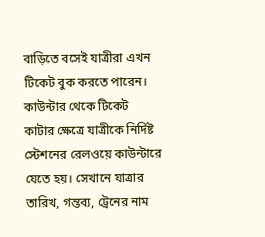বাড়িতে বসেই যাত্রীরা এখন টিকেট বুক করতে পারেন।
কাউন্টার থেকে টিকেট কাটার ক্ষেত্রে যাত্রীকে নির্দিষ্ট স্টেশনের রেলওয়ে কাউন্টারে যেতে হয়। সেখানে যাত্রার তারিখ, গন্তব্য, ট্রেনের নাম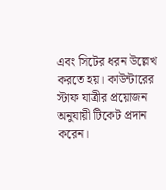এবং সিটের ধরন উল্লেখ করতে হয়। কাউন্টারের স্টাফ যাত্রীর প্রয়োজন অনুযায়ী টিকেট প্রদান করেন।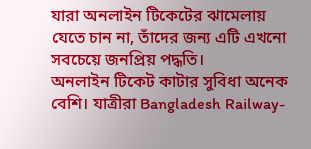যারা অনলাইন টিকেটের ঝামেলায় যেতে চান না, তাঁদের জন্য এটি এখনো সবচেয়ে জনপ্রিয় পদ্ধতি।
অনলাইন টিকেট কাটার সুবিধা অনেক বেশি। যাত্রীরা Bangladesh Railway-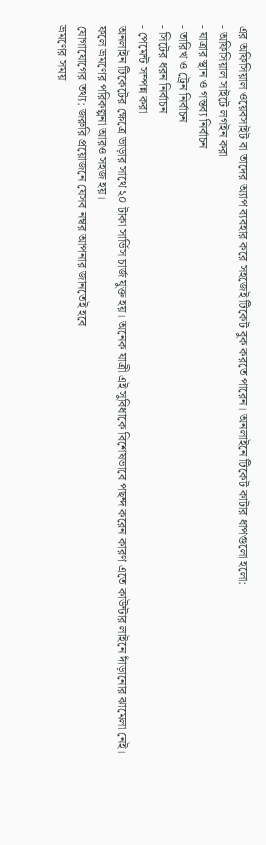এর অফিসিয়াল ওয়েবসাইট বা তাদের অ্যাপ ব্যবহার করে সহজেই টিকেট বুক করতে পারেন। অনলাইনে টিকেট কাটার ধাপগুলো হলো:
- অফিসিয়াল সাইটে লগইন করা
- যাত্রার স্থান ও গন্তব্য নির্বাচন
- তারিখ ও ট্রেন নির্বাচন
- সিটের ধরন নির্বাচন
- পেমেন্ট সম্পন্ন করা
অনলাইন টিকেটের ক্ষেত্রে ভাড়ার সাথে ২০ টাকা সার্ভিস চার্জ যুক্ত হয়। অনেক যাত্রী এই সুবিধাকে বিশেষভাবে পছন্দ করেন কারণ এতে কাউন্টার লাইনে দাঁড়ানোর ঝামেলা নেই। ফলে ভ্রমণের পরিকল্পনা আরও সহজ হয়।
যোগাযোগের তথ্য: জরুরি প্রয়োজনে যেসব নম্বর আপনার জানতেই হবে
ভ্রমণের সময়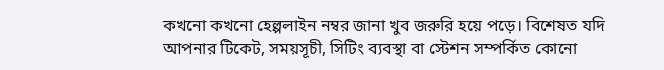কখনো কখনো হেল্পলাইন নম্বর জানা খুব জরুরি হয়ে পড়ে। বিশেষত যদি আপনার টিকেট, সময়সূচী, সিটিং ব্যবস্থা বা স্টেশন সম্পর্কিত কোনো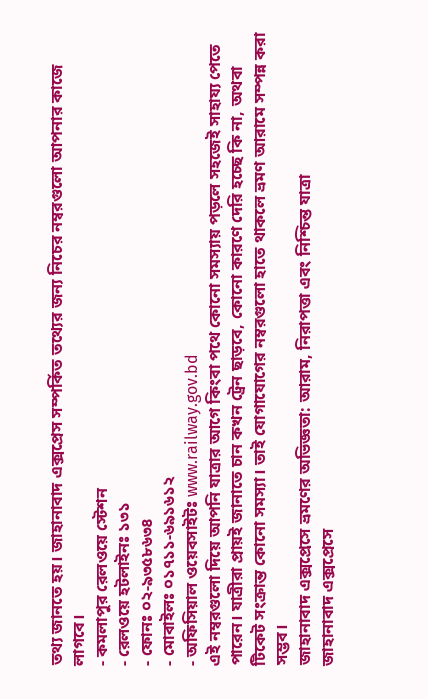তথ্য জানতে হয়। জাহানাবাদ এক্সপ্রেস সম্পর্কিত তথ্যের জন্য নিচের নম্বরগুলো আপনার কাজে লাগবে।
- কমলাপুর রেলওয়ে স্টেশন
- রেলওয়ে হটলাইনঃ ১৩১
- ফোনঃ ০২-৯৩৫৮৬৩৪
- মোবাইলঃ ০১৭১১-৬৯১৬১২
- অফিসিয়াল ওয়েবসাইটঃ www.railway.gov.bd
এই নম্বরগুলো দিয়ে আপনি যাত্রার আগে কিংবা পথে কোনো সমস্যায় পড়লে সহজেই সাহায্য পেতে পারেন। যাত্রীরা প্রায়ই জানাতে চান কখন ট্রেন ছাড়বে, কোনো কারণে দেরি হচ্ছে কি না, অথবা টিকেট সংক্রান্ত কোনো সমস্যা। তাই যোগাযোগের নম্বরগুলো হাতে থাকলে ভ্রমণ আরামে সম্পন্ন করা সম্ভব।
জাহানাবাদ এক্সপ্রেসে ভ্রমণের অভিজ্ঞতা: আরাম, নিরাপত্তা এবং নিশ্চিন্ত যাত্রা
জাহানাবাদ এক্সপ্রেসে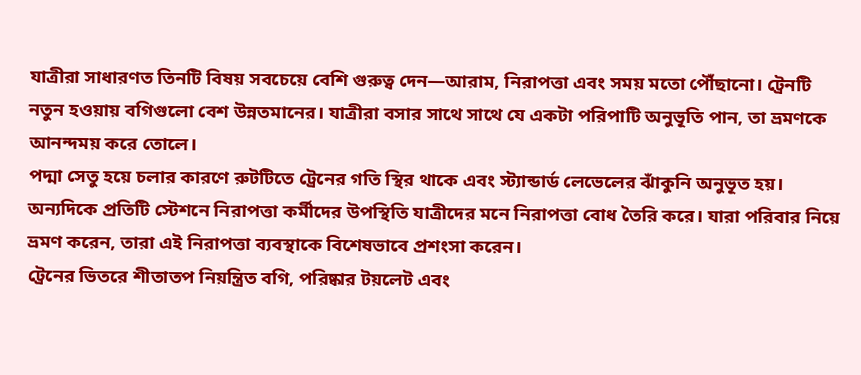যাত্রীরা সাধারণত তিনটি বিষয় সবচেয়ে বেশি গুরুত্ব দেন—আরাম, নিরাপত্তা এবং সময় মতো পৌঁছানো। ট্রেনটি নতুন হওয়ায় বগিগুলো বেশ উন্নতমানের। যাত্রীরা বসার সাথে সাথে যে একটা পরিপাটি অনুভূতি পান, তা ভ্রমণকে আনন্দময় করে তোলে।
পদ্মা সেতু হয়ে চলার কারণে রুটটিতে ট্রেনের গতি স্থির থাকে এবং স্ট্যান্ডার্ড লেভেলের ঝাঁকুনি অনুভূত হয়। অন্যদিকে প্রতিটি স্টেশনে নিরাপত্তা কর্মীদের উপস্থিতি যাত্রীদের মনে নিরাপত্তা বোধ তৈরি করে। যারা পরিবার নিয়ে ভ্রমণ করেন, তারা এই নিরাপত্তা ব্যবস্থাকে বিশেষভাবে প্রশংসা করেন।
ট্রেনের ভিতরে শীতাতপ নিয়ন্ত্রিত বগি, পরিষ্কার টয়লেট এবং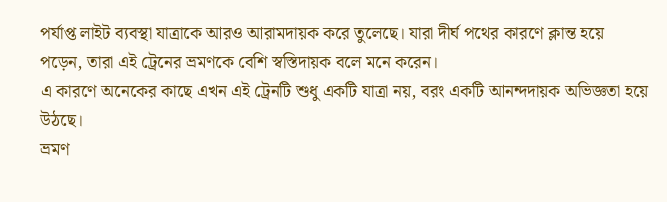পর্যাপ্ত লাইট ব্যবস্থা যাত্রাকে আরও আরামদায়ক করে তুলেছে। যারা দীর্ঘ পথের কারণে ক্লান্ত হয়ে পড়েন, তারা এই ট্রেনের ভ্রমণকে বেশি স্বস্তিদায়ক বলে মনে করেন।
এ কারণে অনেকের কাছে এখন এই ট্রেনটি শুধু একটি যাত্রা নয়, বরং একটি আনন্দদায়ক অভিজ্ঞতা হয়ে উঠছে।
ভ্রমণ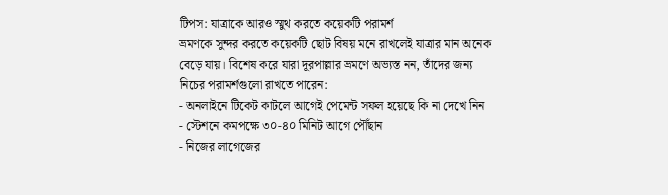টিপস: যাত্রাকে আরও স্মুথ করতে কয়েকটি পরামর্শ
ভ্রমণকে সুন্দর করতে কয়েকটি ছোট বিষয় মনে রাখলেই যাত্রার মান অনেক বেড়ে যায়। বিশেষ করে যারা দূরপাল্লার ভ্রমণে অভ্যস্ত নন, তাঁদের জন্য নিচের পরামর্শগুলো রাখতে পারেন:
- অনলাইনে টিকেট কাটলে আগেই পেমেন্ট সফল হয়েছে কি না দেখে নিন
- স্টেশনে কমপক্ষে ৩০-৪০ মিনিট আগে পৌঁছান
- নিজের লাগেজের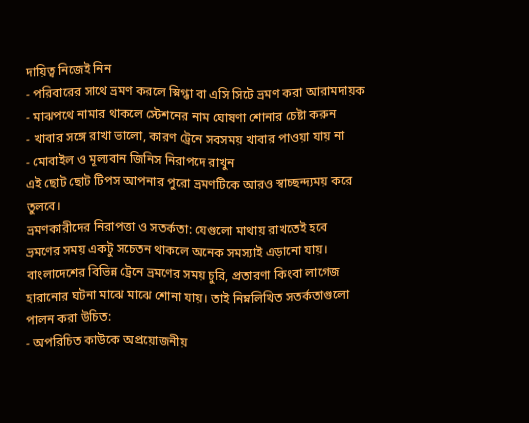দায়িত্ব নিজেই নিন
- পরিবারের সাথে ভ্রমণ করলে স্নিগ্ধা বা এসি সিটে ভ্রমণ করা আরামদায়ক
- মাঝপথে নামার থাকলে স্টেশনের নাম ঘোষণা শোনার চেষ্টা করুন
- খাবার সঙ্গে রাখা ভালো, কারণ ট্রেনে সবসময় খাবার পাওয়া যায় না
- মোবাইল ও মূল্যবান জিনিস নিরাপদে রাখুন
এই ছোট ছোট টিপস আপনার পুরো ভ্রমণটিকে আরও স্বাচ্ছন্দ্যময় করে তুলবে।
ভ্রমণকারীদের নিরাপত্তা ও সতর্কতা: যেগুলো মাথায় রাখতেই হবে
ভ্রমণের সময় একটু সচেতন থাকলে অনেক সমস্যাই এড়ানো যায়। বাংলাদেশের বিভিন্ন ট্রেনে ভ্রমণের সময় চুরি, প্রতারণা কিংবা লাগেজ হারানোর ঘটনা মাঝে মাঝে শোনা যায়। তাই নিম্নলিখিত সতর্কতাগুলো পালন করা উচিত:
- অপরিচিত কাউকে অপ্রয়োজনীয়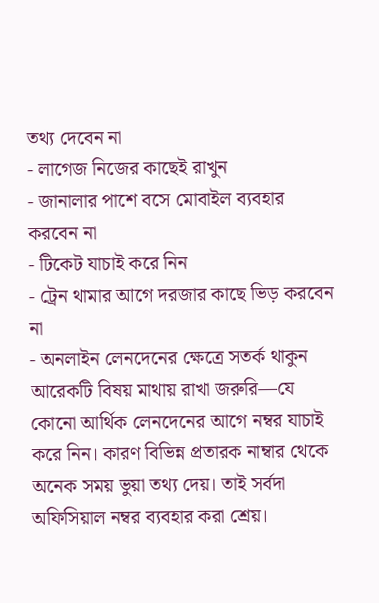তথ্য দেবেন না
- লাগেজ নিজের কাছেই রাখুন
- জানালার পাশে বসে মোবাইল ব্যবহার করবেন না
- টিকেট যাচাই করে নিন
- ট্রেন থামার আগে দরজার কাছে ভিড় করবেন না
- অনলাইন লেনদেনের ক্ষেত্রে সতর্ক থাকুন
আরেকটি বিষয় মাথায় রাখা জরুরি—যে কোনো আর্থিক লেনদেনের আগে নম্বর যাচাই করে নিন। কারণ বিভিন্ন প্রতারক নাম্বার থেকে অনেক সময় ভুয়া তথ্য দেয়। তাই সর্বদা অফিসিয়াল নম্বর ব্যবহার করা শ্রেয়।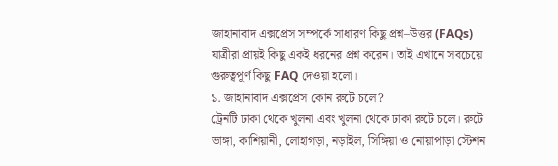জাহানাবাদ এক্সপ্রেস সম্পর্কে সাধারণ কিছু প্রশ্ন–উত্তর (FAQs)
যাত্রীরা প্রায়ই কিছু একই ধরনের প্রশ্ন করেন। তাই এখানে সবচেয়ে গুরুত্বপূর্ণ কিছু FAQ দেওয়া হলো।
১. জাহানাবাদ এক্সপ্রেস কোন রুটে চলে?
ট্রেনটি ঢাকা থেকে খুলনা এবং খুলনা থেকে ঢাকা রুটে চলে। রুটে ভাঙ্গা, কাশিয়ানী, লোহাগড়া, নড়াইল, সিঙ্গিয়া ও নোয়াপাড়া স্টেশন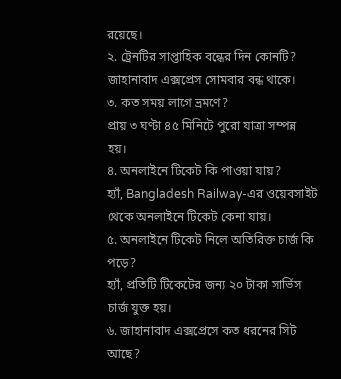রয়েছে।
২. ট্রেনটির সাপ্তাহিক বন্ধের দিন কোনটি?
জাহানাবাদ এক্সপ্রেস সোমবার বন্ধ থাকে।
৩. কত সময় লাগে ভ্রমণে?
প্রায় ৩ ঘণ্টা ৪৫ মিনিটে পুরো যাত্রা সম্পন্ন হয়।
৪. অনলাইনে টিকেট কি পাওয়া যায়?
হ্যাঁ, Bangladesh Railway-এর ওয়েবসাইট থেকে অনলাইনে টিকেট কেনা যায়।
৫. অনলাইনে টিকেট নিলে অতিরিক্ত চার্জ কি পড়ে?
হ্যাঁ, প্রতিটি টিকেটের জন্য ২০ টাকা সার্ভিস চার্জ যুক্ত হয়।
৬. জাহানাবাদ এক্সপ্রেসে কত ধরনের সিট আছে?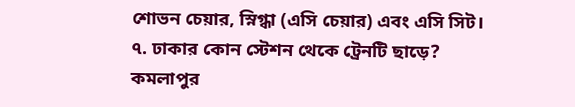শোভন চেয়ার, স্নিগ্ধা (এসি চেয়ার) এবং এসি সিট।
৭. ঢাকার কোন স্টেশন থেকে ট্রেনটি ছাড়ে?
কমলাপুর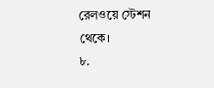রেলওয়ে স্টেশন থেকে।
৮.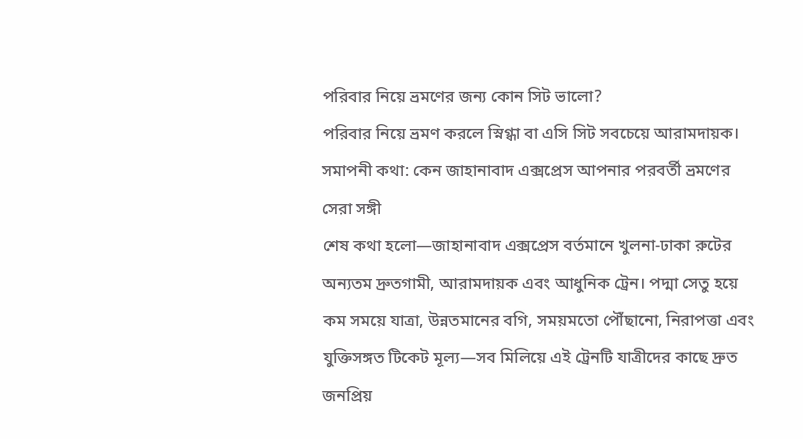পরিবার নিয়ে ভ্রমণের জন্য কোন সিট ভালো?
পরিবার নিয়ে ভ্রমণ করলে স্নিগ্ধা বা এসি সিট সবচেয়ে আরামদায়ক।
সমাপনী কথা: কেন জাহানাবাদ এক্সপ্রেস আপনার পরবর্তী ভ্রমণের সেরা সঙ্গী
শেষ কথা হলো—জাহানাবাদ এক্সপ্রেস বর্তমানে খুলনা-ঢাকা রুটের অন্যতম দ্রুতগামী, আরামদায়ক এবং আধুনিক ট্রেন। পদ্মা সেতু হয়ে কম সময়ে যাত্রা, উন্নতমানের বগি, সময়মতো পৌঁছানো, নিরাপত্তা এবং যুক্তিসঙ্গত টিকেট মূল্য—সব মিলিয়ে এই ট্রেনটি যাত্রীদের কাছে দ্রুত জনপ্রিয়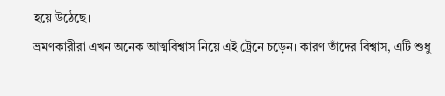হয়ে উঠেছে।
ভ্রমণকারীরা এখন অনেক আত্মবিশ্বাস নিয়ে এই ট্রেনে চড়েন। কারণ তাঁদের বিশ্বাস, এটি শুধু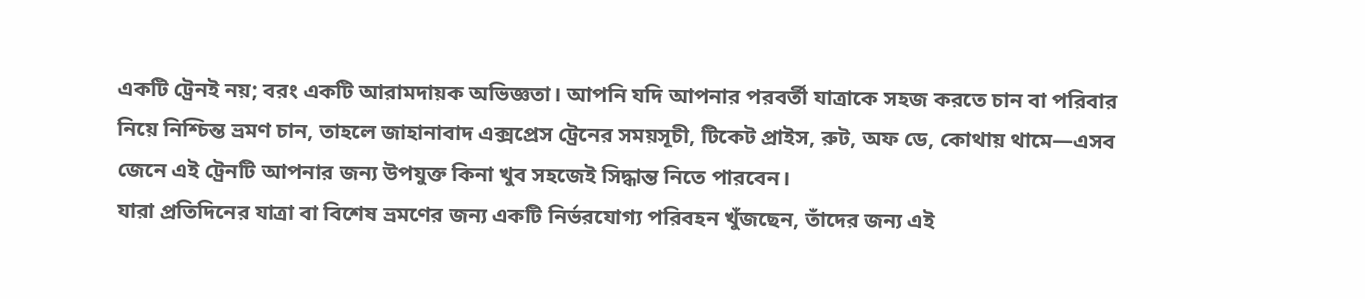একটি ট্রেনই নয়; বরং একটি আরামদায়ক অভিজ্ঞতা। আপনি যদি আপনার পরবর্তী যাত্রাকে সহজ করতে চান বা পরিবার নিয়ে নিশ্চিন্ত ভ্রমণ চান, তাহলে জাহানাবাদ এক্সপ্রেস ট্রেনের সময়সূচী, টিকেট প্রাইস, রুট, অফ ডে, কোথায় থামে—এসব জেনে এই ট্রেনটি আপনার জন্য উপযুক্ত কিনা খুব সহজেই সিদ্ধান্ত নিতে পারবেন।
যারা প্রতিদিনের যাত্রা বা বিশেষ ভ্রমণের জন্য একটি নির্ভরযোগ্য পরিবহন খুঁজছেন, তাঁদের জন্য এই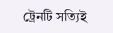ট্রেনটি সত্যিই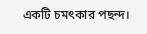একটি চমৎকার পছন্দ।